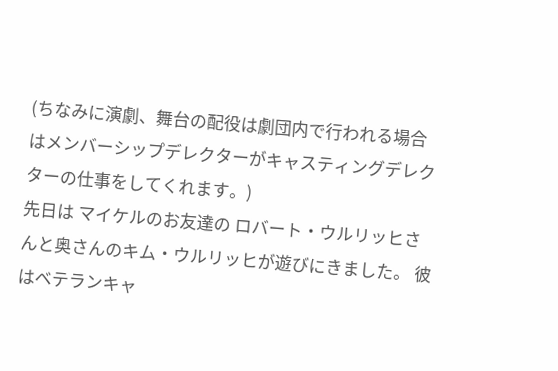(ちなみに演劇、舞台の配役は劇団内で行われる場合はメンバーシップデレクターがキャスティングデレクターの仕事をしてくれます。)
先日は マイケルのお友達の ロバート・ウルリッヒさんと奥さんのキム・ウルリッヒが遊びにきました。 彼はベテランキャ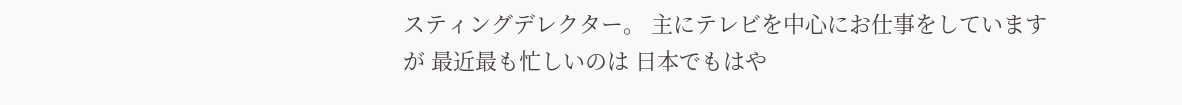スティングデレクター。 主にテレビを中心にお仕事をしていますが 最近最も忙しいのは 日本でもはや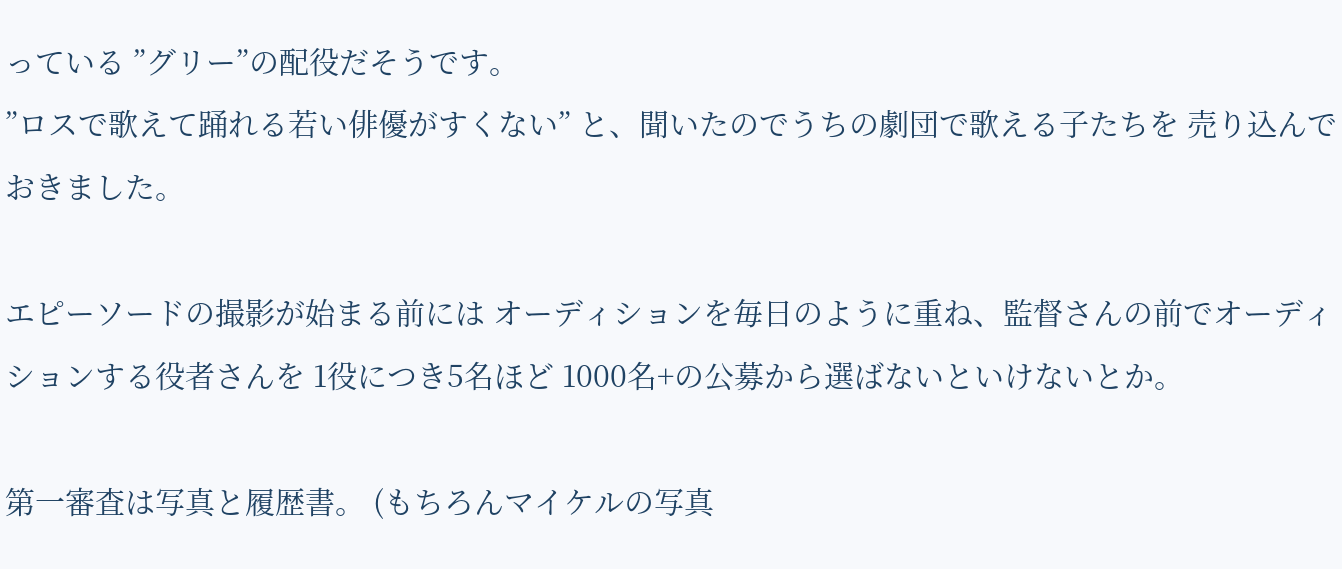っている ”グリー”の配役だそうです。
”ロスで歌えて踊れる若い俳優がすくない” と、聞いたのでうちの劇団で歌える子たちを 売り込んでおきました。

エピーソードの撮影が始まる前には オーディションを毎日のように重ね、監督さんの前でオーディションする役者さんを 1役につき5名ほど 1000名+の公募から選ばないといけないとか。

第一審査は写真と履歴書。 (もちろんマイケルの写真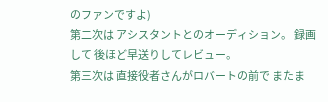のファンですよ)
第二次は アシスタントとのオーディション。 録画して 後ほど早送りしてレビュー。
第三次は 直接役者さんがロバートの前で またま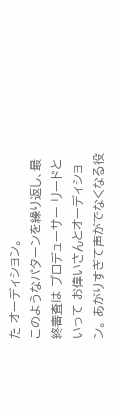た オーディション。
このようなパターンを繰り返し、最終審査は プロデューサー リードといって お偉いさんとオーディション。 あがりすぎて声がでなくなる役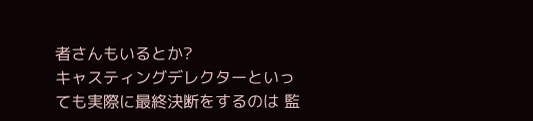者さんもいるとか?
キャスティングデレクターといっても実際に最終決断をするのは 監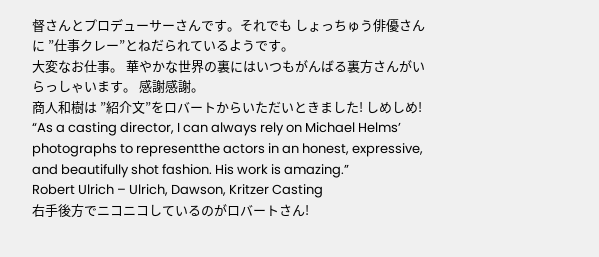督さんとプロデューサーさんです。それでも しょっちゅう俳優さんに ”仕事クレー”とねだられているようです。
大変なお仕事。 華やかな世界の裏にはいつもがんばる裏方さんがいらっしゃいます。 感謝感謝。
商人和樹は ”紹介文”をロバートからいただいときました! しめしめ!
“As a casting director, I can always rely on Michael Helms’ photographs to representthe actors in an honest, expressive, and beautifully shot fashion. His work is amazing.”
Robert Ulrich – Ulrich, Dawson, Kritzer Casting
右手後方でニコニコしているのがロバートさん!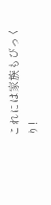これには家族もびっくり!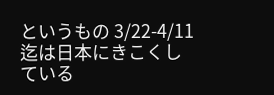というもの 3/22-4/11迄は日本にきこくしている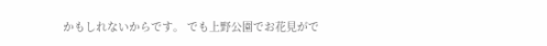かもしれないからです。 でも上野公園でお花見がで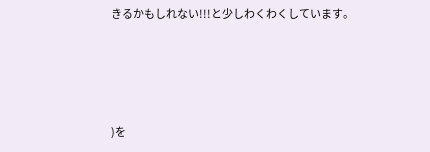きるかもしれない!!!と少しわくわくしています。




)を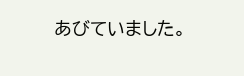あびていました。